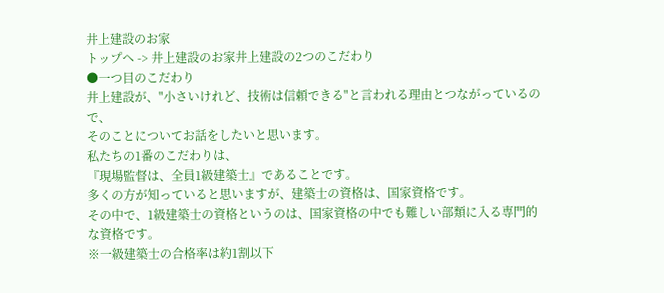井上建設のお家
トップへ -> 井上建設のお家井上建設の2つのこだわり
●一つ目のこだわり
井上建設が、"小さいけれど、技術は信頼できる"と言われる理由とつながっているので、
そのことについてお話をしたいと思います。
私たちの1番のこだわりは、
『現場監督は、全員1級建築士』であることです。
多くの方が知っていると思いますが、建築士の資格は、国家資格です。
その中で、1級建築士の資格というのは、国家資格の中でも難しい部類に入る専門的な資格です。
※一級建築士の合格率は約1割以下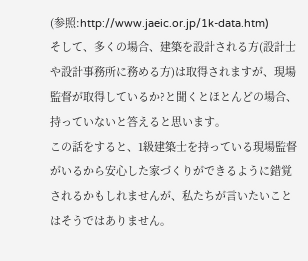(参照:http://www.jaeic.or.jp/1k-data.htm)
そして、多くの場合、建築を設計される方(設計士や設計事務所に務める方)は取得されますが、現場監督が取得しているか?と聞くとほとんどの場合、持っていないと答えると思います。
この話をすると、1級建築士を持っている現場監督がいるから安心した家づくりができるように錯覚されるかもしれませんが、私たちが言いたいことはそうではありません。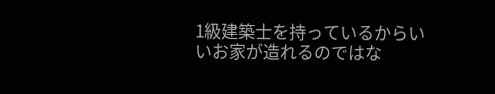1級建築士を持っているからいいお家が造れるのではな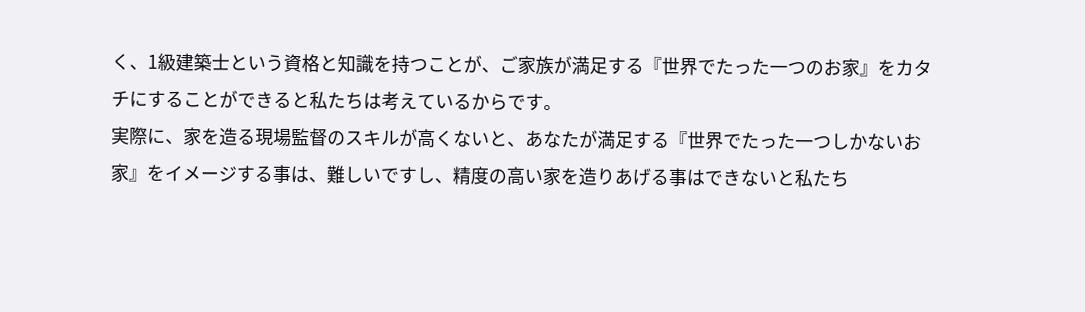く、1級建築士という資格と知識を持つことが、ご家族が満足する『世界でたった一つのお家』をカタチにすることができると私たちは考えているからです。
実際に、家を造る現場監督のスキルが高くないと、あなたが満足する『世界でたった一つしかないお家』をイメージする事は、難しいですし、精度の高い家を造りあげる事はできないと私たち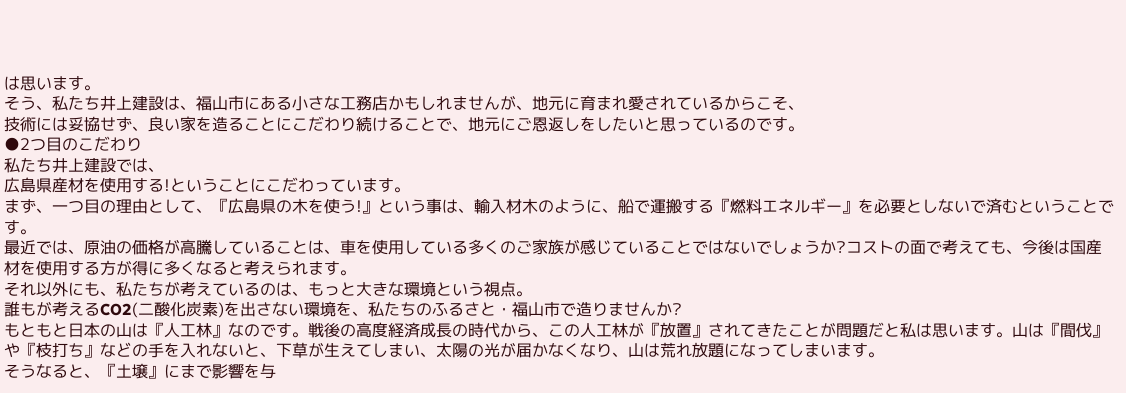は思います。
そう、私たち井上建設は、福山市にある小さな工務店かもしれませんが、地元に育まれ愛されているからこそ、
技術には妥協せず、良い家を造ることにこだわり続けることで、地元にご恩返しをしたいと思っているのです。
●2つ目のこだわり
私たち井上建設では、
広島県産材を使用する!ということにこだわっています。
まず、一つ目の理由として、『広島県の木を使う!』という事は、輸入材木のように、船で運搬する『燃料エネルギー』を必要としないで済むということです。
最近では、原油の価格が高騰していることは、車を使用している多くのご家族が感じていることではないでしょうか?コストの面で考えても、今後は国産材を使用する方が得に多くなると考えられます。
それ以外にも、私たちが考えているのは、もっと大きな環境という視点。
誰もが考えるCO2(二酸化炭素)を出さない環境を、私たちのふるさと・福山市で造りませんか?
もともと日本の山は『人工林』なのです。戦後の高度経済成長の時代から、この人工林が『放置』されてきたことが問題だと私は思います。山は『間伐』や『枝打ち』などの手を入れないと、下草が生えてしまい、太陽の光が届かなくなり、山は荒れ放題になってしまいます。
そうなると、『土壌』にまで影響を与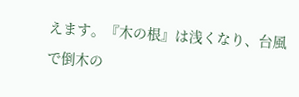えます。『木の根』は浅くなり、台風で倒木の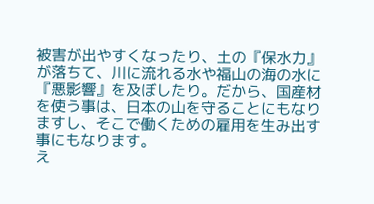被害が出やすくなったり、土の『保水力』が落ちて、川に流れる水や福山の海の水に『悪影響』を及ぼしたり。だから、国産材を使う事は、日本の山を守ることにもなりますし、そこで働くための雇用を生み出す事にもなります。
え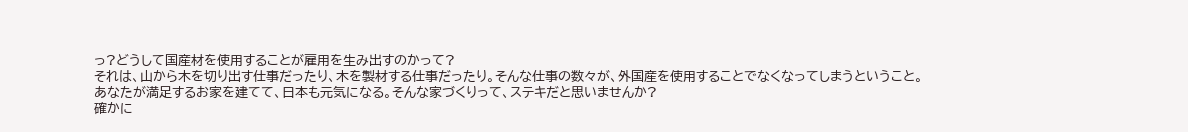っ?どうして国産材を使用することが雇用を生み出すのかって?
それは、山から木を切り出す仕事だったり、木を製材する仕事だったり。そんな仕事の数々が、外国産を使用することでなくなってしまうということ。
あなたが満足するお家を建てて、日本も元気になる。そんな家づくりって、ステキだと思いませんか?
確かに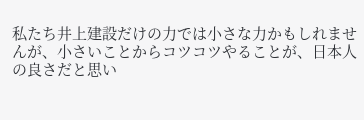私たち井上建設だけの力では小さな力かもしれませんが、小さいことからコツコツやることが、日本人の良さだと思い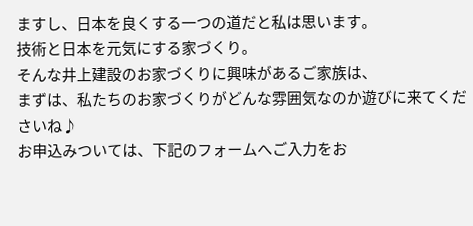ますし、日本を良くする一つの道だと私は思います。
技術と日本を元気にする家づくり。
そんな井上建設のお家づくりに興味があるご家族は、
まずは、私たちのお家づくりがどんな雰囲気なのか遊びに来てくださいね♪
お申込みついては、下記のフォームへご入力をお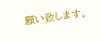願い致します。